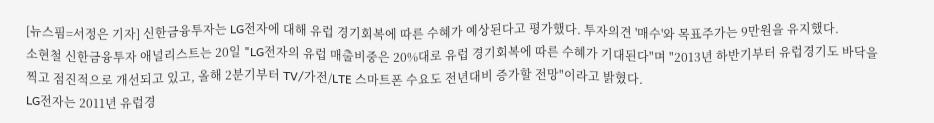[뉴스핌=서정은 기자] 신한금융투자는 LG전자에 대해 유럽 경기회복에 따른 수혜가 예상된다고 평가했다. 투자의견 '매수'와 목표주가는 9만원을 유지했다.
소현철 신한금융투자 애널리스트는 20일 "LG전자의 유럽 매출비중은 20%대로 유럽 경기회복에 따른 수혜가 기대된다"며 "2013년 하반기부터 유럽경기도 바닥을 찍고 점진적으로 개선되고 있고, 올해 2분기부터 TV/가전/LTE 스마트폰 수요도 전년대비 증가할 전망"이라고 밝혔다.
LG전자는 2011년 유럽경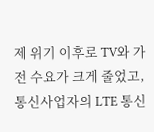제 위기 이후로 TV와 가전 수요가 크게 줄었고, 통신사업자의 LTE 통신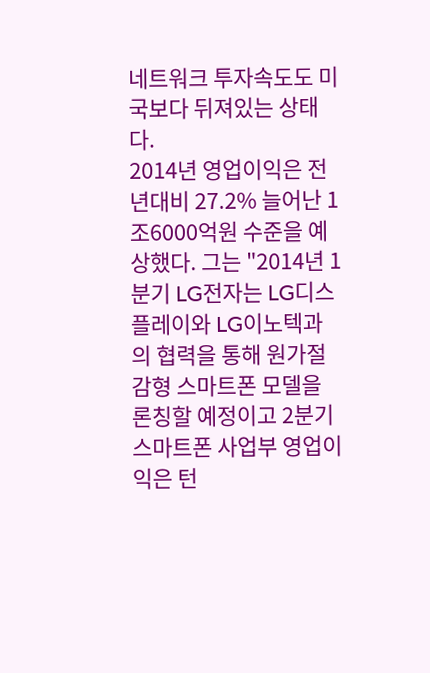네트워크 투자속도도 미국보다 뒤져있는 상태다.
2014년 영업이익은 전년대비 27.2% 늘어난 1조6000억원 수준을 예상했다. 그는 "2014년 1분기 LG전자는 LG디스플레이와 LG이노텍과의 협력을 통해 원가절감형 스마트폰 모델을 론칭할 예정이고 2분기 스마트폰 사업부 영업이익은 턴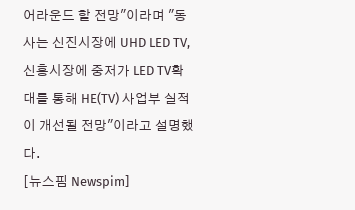어라운드 할 전망"이라며 "동사는 신진시장에 UHD LED TV, 신흥시장에 중저가 LED TV확대를 통해 HE(TV) 사업부 실적이 개선될 전망"이라고 설명했다.
[뉴스핌 Newspim]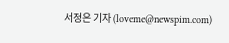서정은 기자 (loveme@newspim.com)